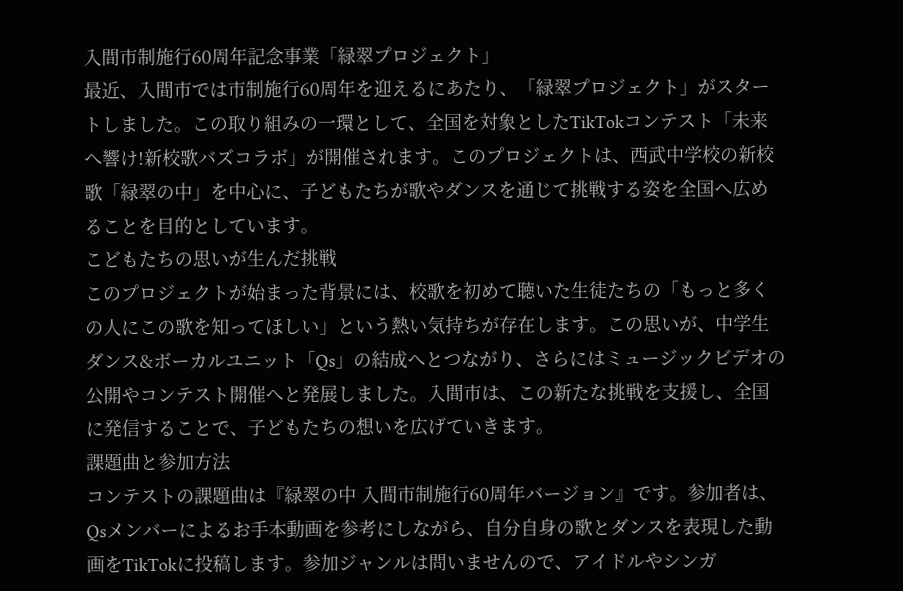入間市制施行60周年記念事業「緑翠プロジェクト」
最近、入間市では市制施行60周年を迎えるにあたり、「緑翠プロジェクト」がスタートしました。この取り組みの一環として、全国を対象としたTikTokコンテスト「未来へ響け!新校歌バズコラボ」が開催されます。このプロジェクトは、西武中学校の新校歌「緑翠の中」を中心に、子どもたちが歌やダンスを通じて挑戦する姿を全国へ広めることを目的としています。
こどもたちの思いが生んだ挑戦
このプロジェクトが始まった背景には、校歌を初めて聴いた生徒たちの「もっと多くの人にこの歌を知ってほしい」という熱い気持ちが存在します。この思いが、中学生ダンス&ボーカルユニット「Qs」の結成へとつながり、さらにはミュージックビデオの公開やコンテスト開催へと発展しました。入間市は、この新たな挑戦を支援し、全国に発信することで、子どもたちの想いを広げていきます。
課題曲と参加方法
コンテストの課題曲は『緑翠の中 入間市制施行60周年バージョン』です。参加者は、Qsメンバーによるお手本動画を参考にしながら、自分自身の歌とダンスを表現した動画をTikTokに投稿します。参加ジャンルは問いませんので、アイドルやシンガ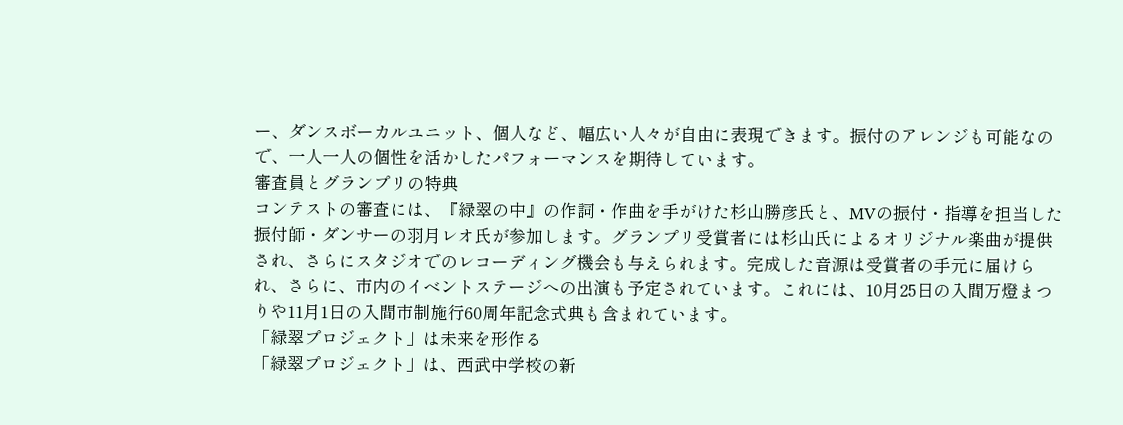ー、ダンスボーカルユニット、個人など、幅広い人々が自由に表現できます。振付のアレンジも可能なので、一人一人の個性を活かしたパフォーマンスを期待しています。
審査員とグランプリの特典
コンテストの審査には、『緑翠の中』の作詞・作曲を手がけた杉山勝彦氏と、MVの振付・指導を担当した振付師・ダンサーの羽月レオ氏が参加します。グランプリ受賞者には杉山氏によるオリジナル楽曲が提供され、さらにスタジオでのレコーディング機会も与えられます。完成した音源は受賞者の手元に届けられ、さらに、市内のイベントステージへの出演も予定されています。これには、10月25日の入間万燈まつりや11月1日の入間市制施行60周年記念式典も含まれています。
「緑翠プロジェクト」は未来を形作る
「緑翠プロジェクト」は、西武中学校の新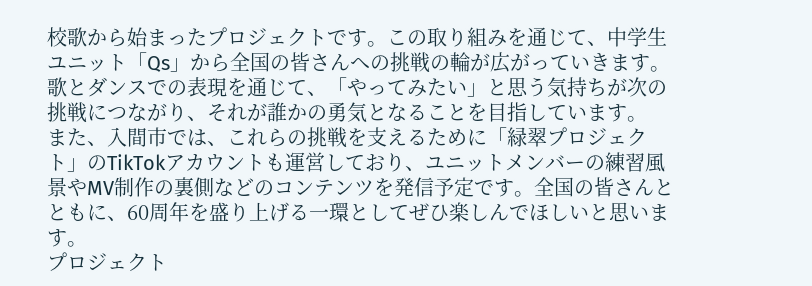校歌から始まったプロジェクトです。この取り組みを通じて、中学生ユニット「Qs」から全国の皆さんへの挑戦の輪が広がっていきます。歌とダンスでの表現を通じて、「やってみたい」と思う気持ちが次の挑戦につながり、それが誰かの勇気となることを目指しています。
また、入間市では、これらの挑戦を支えるために「緑翠プロジェクト」のTikTokアカウントも運営しており、ユニットメンバーの練習風景やMV制作の裏側などのコンテンツを発信予定です。全国の皆さんとともに、60周年を盛り上げる一環としてぜひ楽しんでほしいと思います。
プロジェクト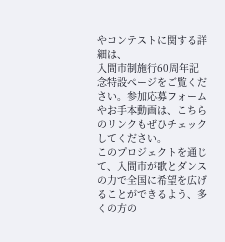やコンテストに関する詳細は、
入間市制施行60周年記念特設ページをご覧ください。参加応募フォームやお手本動画は、こちらのリンクもぜひチェックしてください。
このプロジェクトを通じて、入間市が歌とダンスの力で全国に希望を広げることができるよう、多くの方の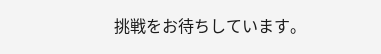挑戦をお待ちしています。